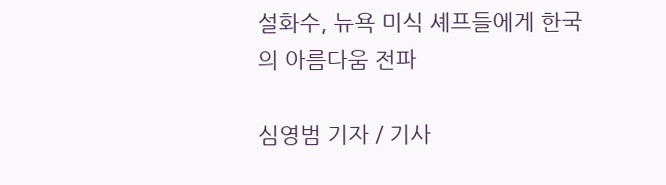설화수, 뉴욕 미식 셰프들에게 한국의 아름다움 전파

심영범 기자 / 기사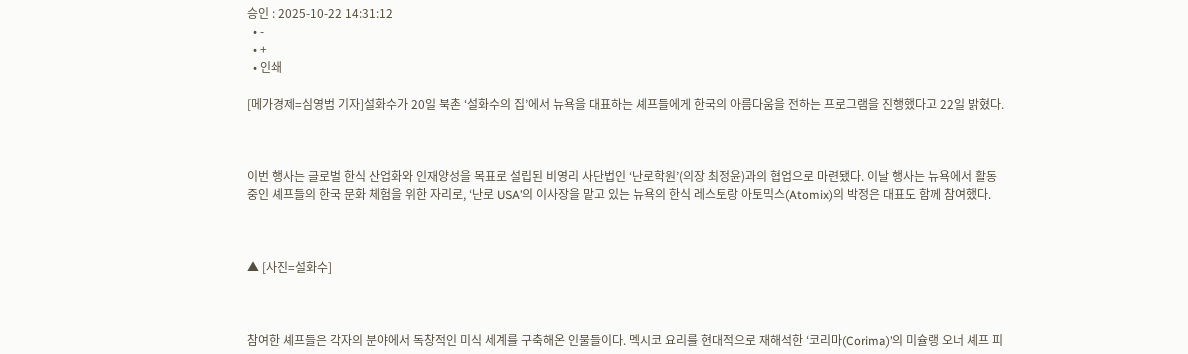승인 : 2025-10-22 14:31:12
  • -
  • +
  • 인쇄

[메가경제=심영범 기자]설화수가 20일 북촌 ‘설화수의 집’에서 뉴욕을 대표하는 셰프들에게 한국의 아름다움을 전하는 프로그램을 진행했다고 22일 밝혔다.



이번 행사는 글로벌 한식 산업화와 인재양성을 목표로 설립된 비영리 사단법인 ‘난로학원’(의장 최정윤)과의 협업으로 마련됐다. 이날 행사는 뉴욕에서 활동 중인 셰프들의 한국 문화 체험을 위한 자리로, ‘난로 USA’의 이사장을 맡고 있는 뉴욕의 한식 레스토랑 아토믹스(Atomix)의 박정은 대표도 함께 참여했다.



▲ [사진=설화수]



참여한 셰프들은 각자의 분야에서 독창적인 미식 세계를 구축해온 인물들이다. 멕시코 요리를 현대적으로 재해석한 ‘코리마(Corima)’의 미슐랭 오너 셰프 피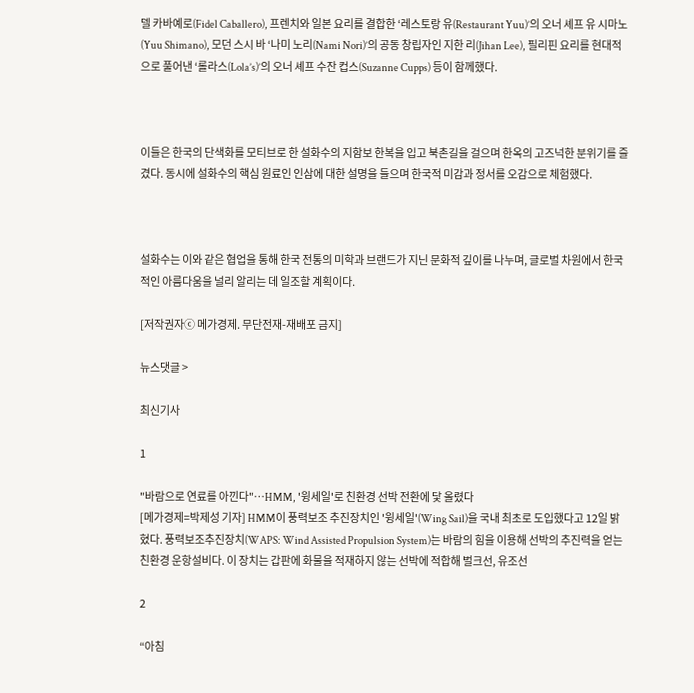델 카바예로(Fidel Caballero), 프렌치와 일본 요리를 결합한 ‘레스토랑 유(Restaurant Yuu)’의 오너 셰프 유 시마노(Yuu Shimano), 모던 스시 바 ‘나미 노리(Nami Nori)’의 공동 창립자인 지한 리(Jihan Lee), 필리핀 요리를 현대적으로 풀어낸 ‘롤라스(Lola’s)’의 오너 셰프 수잔 컵스(Suzanne Cupps) 등이 함께했다.



이들은 한국의 단색화를 모티브로 한 설화수의 지함보 한복을 입고 북촌길을 걸으며 한옥의 고즈넉한 분위기를 즐겼다. 동시에 설화수의 핵심 원료인 인삼에 대한 설명을 들으며 한국적 미감과 정서를 오감으로 체험했다.



설화수는 이와 같은 협업을 통해 한국 전통의 미학과 브랜드가 지닌 문화적 깊이를 나누며, 글로벌 차원에서 한국적인 아름다움을 널리 알리는 데 일조할 계획이다.

[저작권자ⓒ 메가경제. 무단전재-재배포 금지]

뉴스댓글 >

최신기사

1

"바람으로 연료를 아낀다"…HMM, '윙세일'로 친환경 선박 전환에 닻 올렸다
[메가경제=박제성 기자] HMM이 풍력보조 추진장치인 '윙세일'(Wing Sail)을 국내 최초로 도입했다고 12일 밝혔다. 풍력보조추진장치(WAPS: Wind Assisted Propulsion System)는 바람의 힘을 이용해 선박의 추진력을 얻는 친환경 운항설비다. 이 장치는 갑판에 화물을 적재하지 않는 선박에 적합해 벌크선, 유조선

2

“아침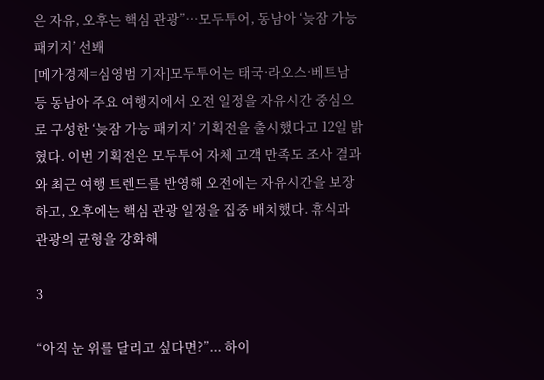은 자유, 오후는 핵심 관광”…모두투어, 동남아 ‘늦잠 가능 패키지’ 선봬
[메가경제=심영범 기자]모두투어는 태국·라오스·베트남 등 동남아 주요 여행지에서 오전 일정을 자유시간 중심으로 구성한 ‘늦잠 가능 패키지’ 기획전을 출시했다고 12일 밝혔다. 이번 기획전은 모두투어 자체 고객 만족도 조사 결과와 최근 여행 트렌드를 반영해 오전에는 자유시간을 보장하고, 오후에는 핵심 관광 일정을 집중 배치했다. 휴식과 관광의 균형을 강화해

3

“아직 눈 위를 달리고 싶다면?”... 하이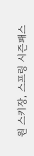원 스키장, 스프링 시즌패스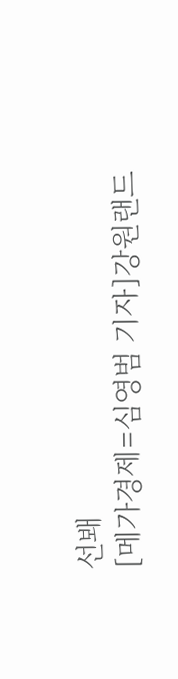선봬
[메가경제=심영범 기자]강원랜드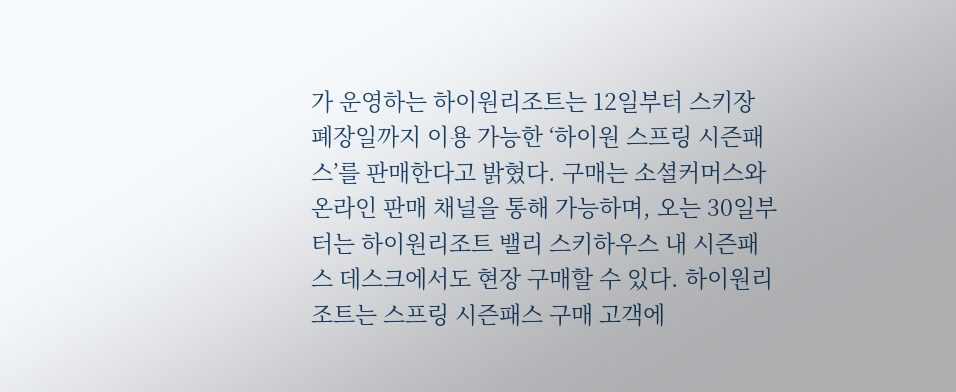가 운영하는 하이원리조트는 12일부터 스키장 폐장일까지 이용 가능한 ‘하이원 스프링 시즌패스’를 판매한다고 밝혔다. 구매는 소셜커머스와 온라인 판매 채널을 통해 가능하며, 오는 30일부터는 하이원리조트 밸리 스키하우스 내 시즌패스 데스크에서도 현장 구매할 수 있다. 하이원리조트는 스프링 시즌패스 구매 고객에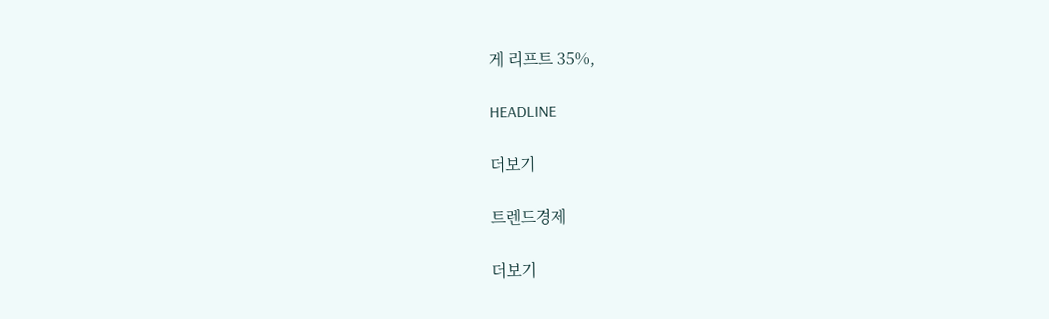게 리프트 35%,

HEADLINE

더보기

트렌드경제

더보기